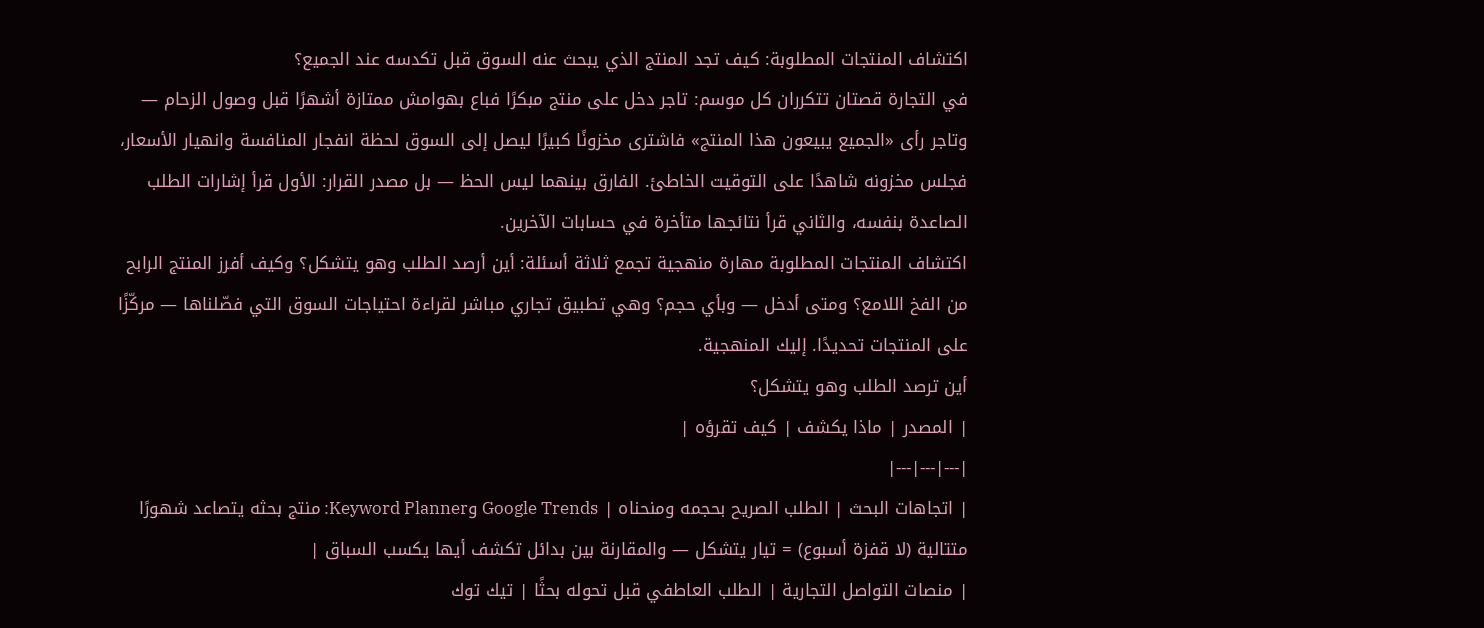اكتشاف المنتجات المطلوبة: كيف تجد المنتج الذي يبحث عنه السوق قبل تكدسه عند الجميع؟
في التجارة قصتان تتكرران كل موسم: تاجر دخل على منتج مبكرًا فباع بهوامش ممتازة أشهرًا قبل وصول الزحام — وتاجر رأى «الجميع يبيعون هذا المنتج» فاشترى مخزونًا كبيرًا ليصل إلى السوق لحظة انفجار المنافسة وانهيار الأسعار، فجلس مخزونه شاهدًا على التوقيت الخاطئ. الفارق بينهما ليس الحظ — بل مصدر القرار: الأول قرأ إشارات الطلب الصاعدة بنفسه، والثاني قرأ نتائجها متأخرة في حسابات الآخرين.
اكتشاف المنتجات المطلوبة مهارة منهجية تجمع ثلاثة أسئلة: أين أرصد الطلب وهو يتشكل؟ وكيف أفرز المنتج الرابح من الفخ اللامع؟ ومتى أدخل — وبأي حجم؟ وهي تطبيق تجاري مباشر لقراءة احتياجات السوق التي فصّلناها — مركّزًا على المنتجات تحديدًا. إليك المنهجية.
أين ترصد الطلب وهو يتشكل؟
| المصدر | ماذا يكشف | كيف تقرؤه |
|---|---|---|
| اتجاهات البحث | الطلب الصريح بحجمه ومنحناه | Google Trends وKeyword Planner: منتج بحثه يتصاعد شهورًا متتالية (لا قفزة أسبوع) = تيار يتشكل — والمقارنة بين بدائل تكشف أيها يكسب السباق |
| منصات التواصل التجارية | الطلب العاطفي قبل تحوله بحثًا | تيك توك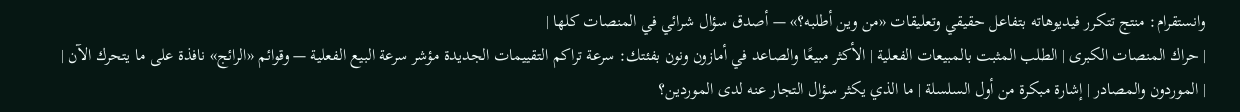وانستقرام: منتج تتكرر فيديوهاته بتفاعل حقيقي وتعليقات «من وين أطلبه؟» — أصدق سؤال شرائي في المنصات كلها |
| حراك المنصات الكبرى | الطلب المثبت بالمبيعات الفعلية | الأكثر مبيعًا والصاعد في أمازون ونون بفئتك: سرعة تراكم التقييمات الجديدة مؤشر سرعة البيع الفعلية — وقوائم «الرائج» نافذة على ما يتحرك الآن |
| الموردون والمصادر | إشارة مبكرة من أول السلسلة | ما الذي يكثر سؤال التجار عنه لدى الموردين؟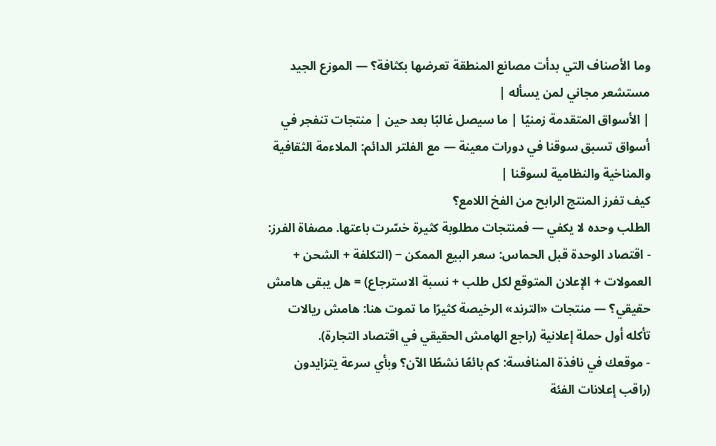وما الأصناف التي بدأت مصانع المنطقة تعرضها بكثافة؟ — الموزع الجيد مستشعر مجاني لمن يسأله |
| الأسواق المتقدمة زمنيًا | ما سيصل غالبًا بعد حين | منتجات تنفجر في أسواق تسبق سوقنا في دورات معينة — مع الفلتر الدائم: الملاءمة الثقافية والمناخية والنظامية لسوقنا |
كيف تفرز المنتج الرابح من الفخ اللامع؟
الطلب وحده لا يكفي — فمنتجات مطلوبة كثيرة خسّرت باعتها. مصفاة الفرز:
- اقتصاد الوحدة قبل الحماس: سعر البيع الممكن − (التكلفة + الشحن + العمولات + الإعلان المتوقع لكل طلب + نسبة الاسترجاع) = هل يبقى هامش حقيقي؟ — منتجات «الترند» الرخيصة كثيرًا ما تموت هنا: هامش ريالات تأكله أول حملة إعلانية (راجع الهامش الحقيقي في اقتصاد التجارة).
- موقعك في نافذة المنافسة: كم بائعًا نشطًا الآن؟ وبأي سرعة يتزايدون (راقب إعلانات الفئة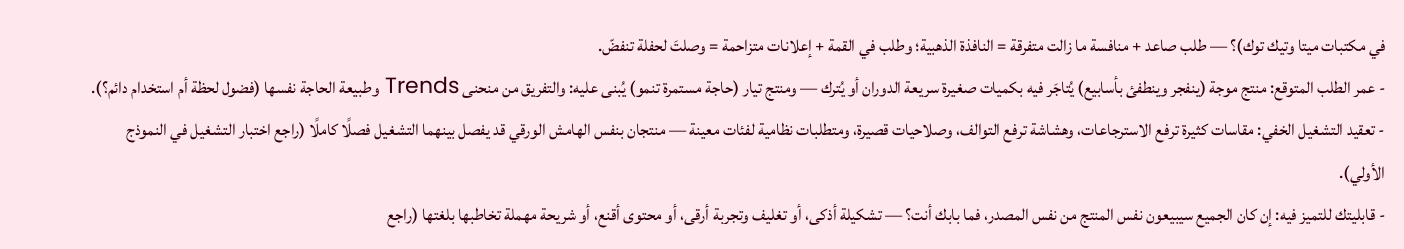في مكتبات ميتا وتيك توك)؟ — طلب صاعد + منافسة ما زالت متفرقة = النافذة الذهبية؛ وطلب في القمة + إعلانات متزاحمة = وصلتَ لحفلة تنفضّ.
- عمر الطلب المتوقع: منتج موجة (ينفجر وينطفئ بأسابيع) يُتاجَر فيه بكميات صغيرة سريعة الدوران أو يُترك — ومنتج تيار (حاجة مستمرة تنمو) يُبنى عليه: والتفريق من منحنى Trends وطبيعة الحاجة نفسها (فضول لحظة أم استخدام دائم؟).
- تعقيد التشغيل الخفي: مقاسات كثيرة ترفع الاسترجاعات، وهشاشة ترفع التوالف، وصلاحيات قصيرة، ومتطلبات نظامية لفئات معينة — منتجان بنفس الهامش الورقي قد يفصل بينهما التشغيل فصلًا كاملًا (راجع اختبار التشغيل في النموذج الأولي).
- قابليتك للتميز فيه: إن كان الجميع سيبيعون نفس المنتج من نفس المصدر، فما بابك أنت؟ — تشكيلة أذكى، أو تغليف وتجربة أرقى، أو محتوى أقنع، أو شريحة مهملة تخاطبها بلغتها (راجع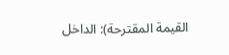القيمة المقترحة): الداخل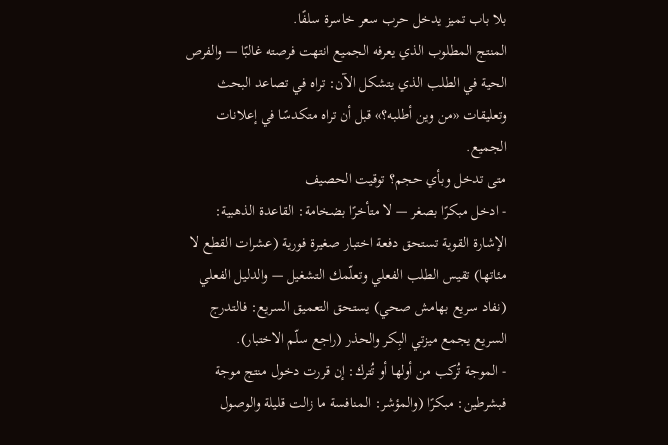بلا باب تميز يدخل حرب سعر خاسرة سلفًا.
المنتج المطلوب الذي يعرفه الجميع انتهت فرصته غالبًا — والفرص الحية في الطلب الذي يتشكل الآن: تراه في تصاعد البحث وتعليقات «من وين أطلبه؟» قبل أن تراه متكدسًا في إعلانات الجميع.
متى تدخل وبأي حجم؟ توقيت الحصيف
- ادخل مبكرًا بصغر — لا متأخرًا بضخامة: القاعدة الذهبية: الإشارة القوية تستحق دفعة اختبار صغيرة فورية (عشرات القطع لا مئاتها) تقيس الطلب الفعلي وتعلّمك التشغيل — والدليل الفعلي (نفاد سريع بهامش صحي) يستحق التعميق السريع: فالتدرج السريع يجمع ميزتي البِكر والحذر (راجع سلّم الاختبار).
- الموجة تُركب من أولها أو تُترك: إن قررت دخول منتج موجة فبشرطين: مبكرًا (والمؤشر: المنافسة ما زالت قليلة والوصول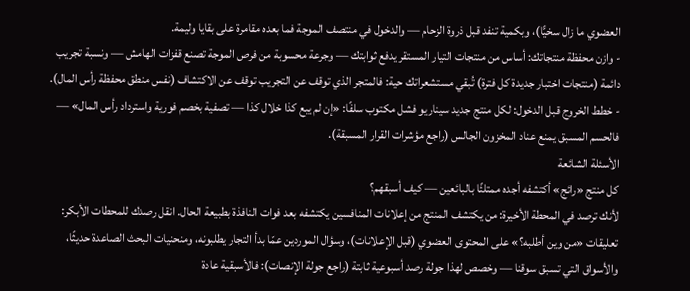العضوي ما زال سخيًّا)، وبكمية تنفد قبل ذروة الزحام — والدخول في منتصف الموجة فما بعده مقامرة على بقايا وليمة.
- وازن محفظة منتجاتك: أساس من منتجات التيار المستقر يدفع ثوابتك — وجرعة محسوبة من فرص الموجة تصنع قفزات الهامش — ونسبة تجريب دائمة (منتجات اختبار جديدة كل فترة) تُبقي مستشعراتك حية: فالمتجر الذي توقف عن التجريب توقف عن الاكتشاف (نفس منطق محفظة رأس المال).
- خطط الخروج قبل الدخول: لكل منتج جديد سيناريو فشل مكتوب سلفًا: «إن لم يبع كذا خلال كذا — تصفية بخصم فورية واسترداد رأس المال» — فالحسم المسبق يمنع عناد المخزون الجالس (راجع مؤشرات القرار المسبقة).
الأسئلة الشائعة
كل منتج «رائج» أكتشفه أجده ممتلئًا بالبائعين — كيف أسبقهم؟
لأنك ترصد في المحطة الأخيرة: من يكتشف المنتج من إعلانات المنافسين يكتشفه بعد فوات النافذة بطبيعة الحال. انقل رصدك للمحطات الأبكر: تعليقات «من وين أطلبه؟» على المحتوى العضوي (قبل الإعلانات)، وسؤال الموردين عمّا بدأ التجار يطلبونه، ومنحنيات البحث الصاعدة حديثًا، والأسواق التي تسبق سوقنا — وخصص لهذا جولة رصد أسبوعية ثابتة (راجع جولة الإنصات): فالأسبقية عادة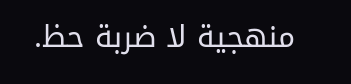منهجية لا ضربة حظ.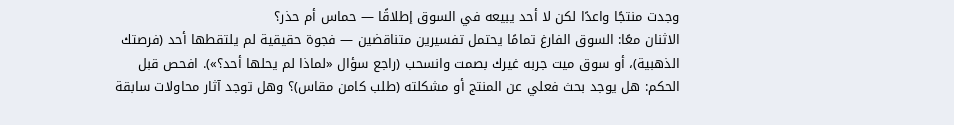وجدت منتجًا واعدًا لكن لا أحد يبيعه في السوق إطلاقًا — حماس أم حذر؟
الاثنان معًا: السوق الفارغ تمامًا يحتمل تفسيرين متناقضين — فجوة حقيقية لم يلتقطها أحد (فرصتك الذهبية)، أو سوق ميت جربه غيرك بصمت وانسحب (راجع سؤال «لماذا لم يحلها أحد؟»). افحص قبل الحكم: هل يوجد بحث فعلي عن المنتج أو مشكلته (طلب كامن مقاس)؟ وهل توجد آثار محاولات سابقة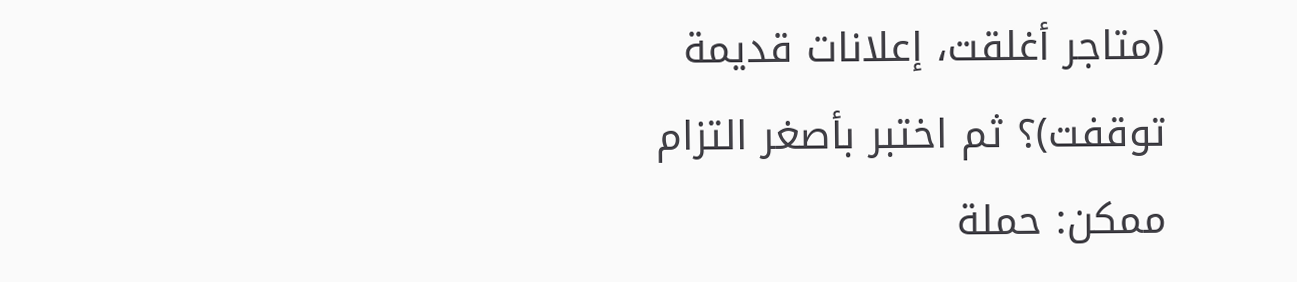(متاجر أغلقت، إعلانات قديمة توقفت)؟ ثم اختبر بأصغر التزام ممكن: حملة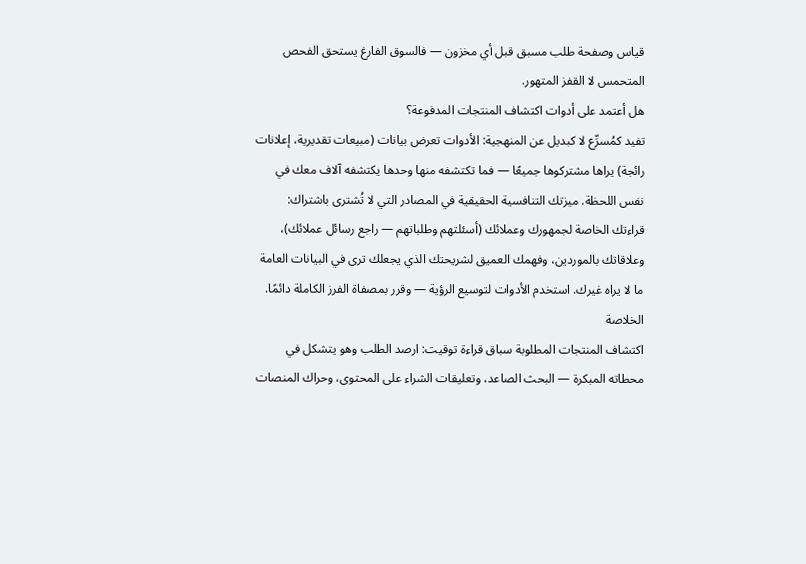قياس وصفحة طلب مسبق قبل أي مخزون — فالسوق الفارغ يستحق الفحص المتحمس لا القفز المتهور.
هل أعتمد على أدوات اكتشاف المنتجات المدفوعة؟
تفيد كمُسرِّع لا كبديل عن المنهجية: الأدوات تعرض بيانات (مبيعات تقديرية، إعلانات رائجة) يراها مشتركوها جميعًا — فما تكتشفه منها وحدها يكتشفه آلاف معك في نفس اللحظة. ميزتك التنافسية الحقيقية في المصادر التي لا تُشترى باشتراك: قراءتك الخاصة لجمهورك وعملائك (أسئلتهم وطلباتهم — راجع رسائل عملائك)، وعلاقاتك بالموردين، وفهمك العميق لشريحتك الذي يجعلك ترى في البيانات العامة ما لا يراه غيرك. استخدم الأدوات لتوسيع الرؤية — وقرر بمصفاة الفرز الكاملة دائمًا.
الخلاصة
اكتشاف المنتجات المطلوبة سباق قراءة توقيت: ارصد الطلب وهو يتشكل في محطاته المبكرة — البحث الصاعد، وتعليقات الشراء على المحتوى، وحراك المنصات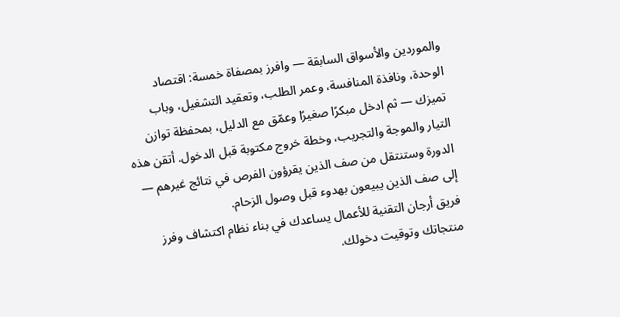والموردين والأسواق السابقة — وافرز بمصفاة خمسة: اقتصاد الوحدة، ونافذة المنافسة، وعمر الطلب، وتعقيد التشغيل، وباب تميزك — ثم ادخل مبكرًا صغيرًا وعمّق مع الدليل، بمحفظة توازن التيار والموجة والتجريب، وخطة خروج مكتوبة قبل الدخول. أتقن هذه الدورة وستنتقل من صف الذين يقرؤون الفرص في نتائج غيرهم — إلى صف الذين يبيعون بهدوء قبل وصول الزحام.
فريق أرجان التقنية للأعمال يساعدك في بناء نظام اكتشاف وفرز منتجاتك وتوقيت دخولك.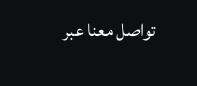تواصل معنا عبر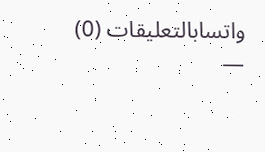واتسابالتعليقات (0)
—